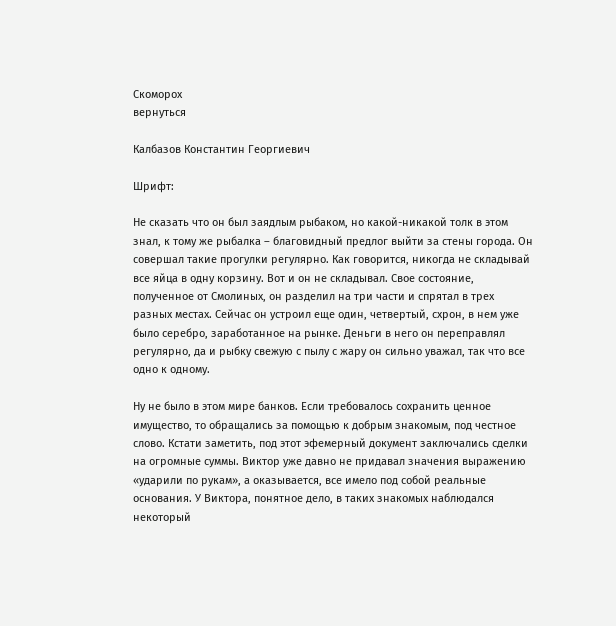Скоморох
вернуться

Калбазов Константин Георгиевич

Шрифт:

Не сказать что он был заядлым рыбаком, но какой-никакой толк в этом знал, к тому же рыбалка – благовидный предлог выйти за стены города. Он совершал такие прогулки регулярно. Как говорится, никогда не складывай все яйца в одну корзину. Вот и он не складывал. Свое состояние, полученное от Смолиных, он разделил на три части и спрятал в трех разных местах. Сейчас он устроил еще один, четвертый, схрон, в нем уже было серебро, заработанное на рынке. Деньги в него он переправлял регулярно, да и рыбку свежую с пылу с жару он сильно уважал, так что все одно к одному.

Ну не было в этом мире банков. Если требовалось сохранить ценное имущество, то обращались за помощью к добрым знакомым, под честное слово. Кстати заметить, под этот эфемерный документ заключались сделки на огромные суммы. Виктор уже давно не придавал значения выражению «ударили по рукам», а оказывается, все имело под собой реальные основания. У Виктора, понятное дело, в таких знакомых наблюдался некоторый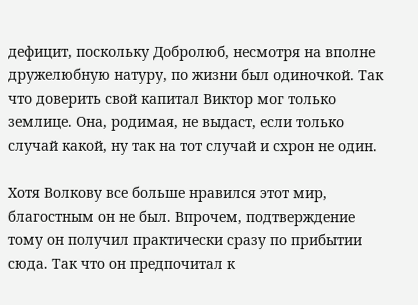дефицит, поскольку Добролюб, несмотря на вполне дружелюбную натуру, по жизни был одиночкой. Так что доверить свой капитал Виктор мог только землице. Она, родимая, не выдаст, если только случай какой, ну так на тот случай и схрон не один.

Хотя Волкову все больше нравился этот мир, благостным он не был. Впрочем, подтверждение тому он получил практически сразу по прибытии сюда. Так что он предпочитал к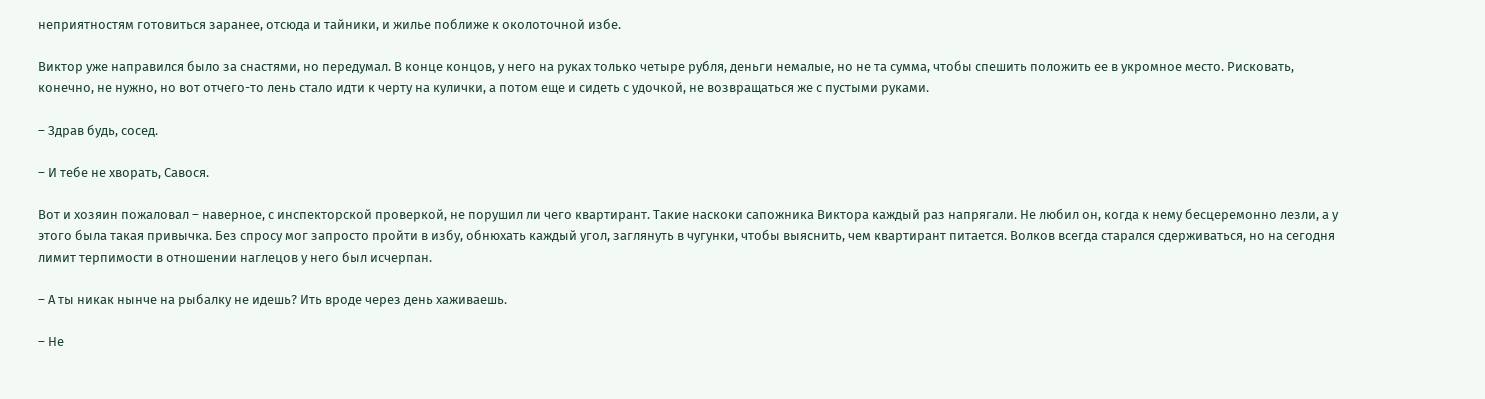неприятностям готовиться заранее, отсюда и тайники, и жилье поближе к околоточной избе.

Виктор уже направился было за снастями, но передумал. В конце концов, у него на руках только четыре рубля, деньги немалые, но не та сумма, чтобы спешить положить ее в укромное место. Рисковать, конечно, не нужно, но вот отчего-то лень стало идти к черту на кулички, а потом еще и сидеть с удочкой, не возвращаться же с пустыми руками.

– Здрав будь, сосед.

– И тебе не хворать, Савося.

Вот и хозяин пожаловал – наверное, с инспекторской проверкой, не порушил ли чего квартирант. Такие наскоки сапожника Виктора каждый раз напрягали. Не любил он, когда к нему бесцеремонно лезли, а у этого была такая привычка. Без спросу мог запросто пройти в избу, обнюхать каждый угол, заглянуть в чугунки, чтобы выяснить, чем квартирант питается. Волков всегда старался сдерживаться, но на сегодня лимит терпимости в отношении наглецов у него был исчерпан.

– А ты никак нынче на рыбалку не идешь? Ить вроде через день хаживаешь.

– Не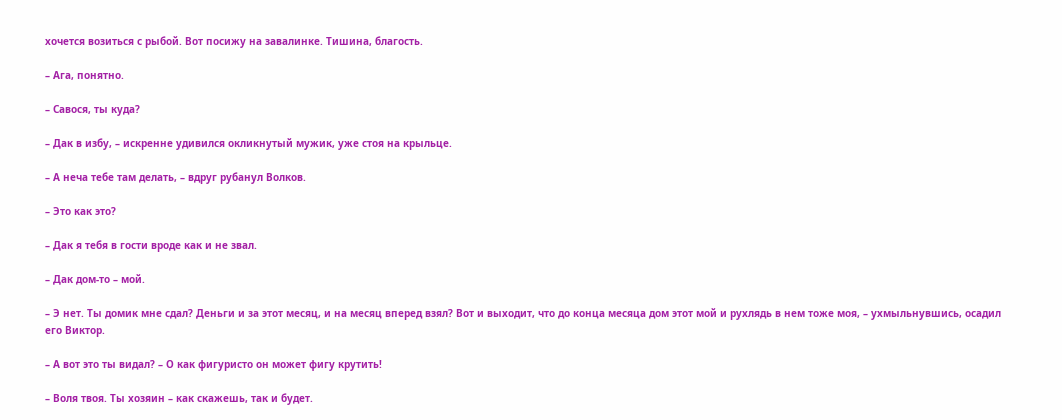хочется возиться с рыбой. Вот посижу на завалинке. Тишина, благость.

– Ага, понятно.

– Савося, ты куда?

– Дак в избу, – искренне удивился окликнутый мужик, уже стоя на крыльце.

– А неча тебе там делать, – вдруг рубанул Волков.

– Это как это?

– Дак я тебя в гости вроде как и не звал.

– Дак дом-то – мой.

– Э нет. Ты домик мне сдал? Деньги и за этот месяц, и на месяц вперед взял? Вот и выходит, что до конца месяца дом этот мой и рухлядь в нем тоже моя, – ухмыльнувшись, осадил его Виктор.

– А вот это ты видал? – О как фигуристо он может фигу крутить!

– Воля твоя. Ты хозяин – как скажешь, так и будет.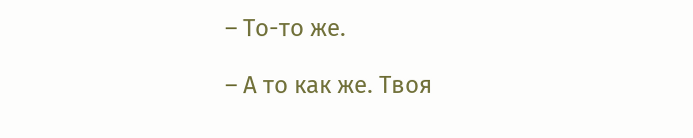– То-то же.

– А то как же. Твоя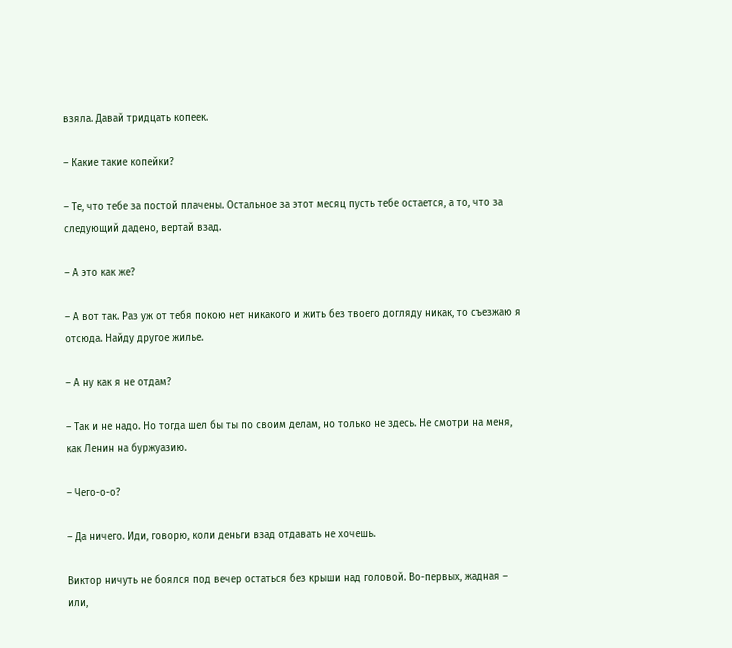взяла. Давай тридцать копеек.

– Какие такие копейки?

– Те, что тебе за постой плачены. Остальное за этот месяц пусть тебе остается, а то, что за следующий дадено, вертай взад.

– А это как же?

– А вот так. Раз уж от тебя покою нет никакого и жить без твоего догляду никак, то съезжаю я отсюда. Найду другое жилье.

– А ну как я не отдам?

– Так и не надо. Но тогда шел бы ты по своим делам, но только не здесь. Не смотри на меня, как Ленин на буржуазию.

– Чего-о-о?

– Да ничего. Иди, говорю, коли деньги взад отдавать не хочешь.

Виктор ничуть не боялся под вечер остаться без крыши над головой. Во-первых, жадная – или,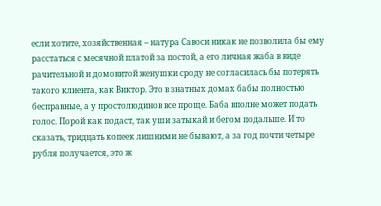если хотите, хозяйственная – натура Савоси никак не позволила бы ему расстаться с месячной платой за постой, а его личная жаба в виде рачительной и домовитой женушки сроду не согласилась бы потерять такого клиента, как Виктор. Это в знатных домах бабы полностью бесправные, а у простолюдинов все проще. Баба вполне может подать голос. Порой как подаст, так уши затыкай и бегом подальше. И то сказать, тридцать копеек лишними не бывают, а за год почти четыре рубля получается, это ж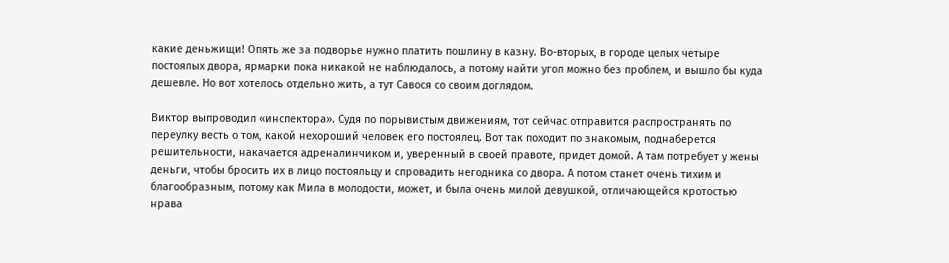какие деньжищи! Опять же за подворье нужно платить пошлину в казну. Во-вторых, в городе целых четыре постоялых двора, ярмарки пока никакой не наблюдалось, а потому найти угол можно без проблем, и вышло бы куда дешевле. Но вот хотелось отдельно жить, а тут Савося со своим доглядом.

Виктор выпроводил «инспектора». Судя по порывистым движениям, тот сейчас отправится распространять по переулку весть о том, какой нехороший человек его постоялец. Вот так походит по знакомым, поднаберется решительности, накачается адреналинчиком и, уверенный в своей правоте, придет домой. А там потребует у жены деньги, чтобы бросить их в лицо постояльцу и спровадить негодника со двора. А потом станет очень тихим и благообразным, потому как Мила в молодости, может, и была очень милой девушкой, отличающейся кротостью нрава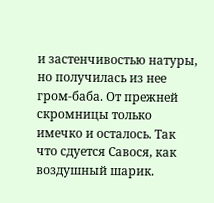и застенчивостью натуры, но получилась из нее гром-баба. От прежней скромницы только имечко и осталось. Так что сдуется Савося, как воздушный шарик.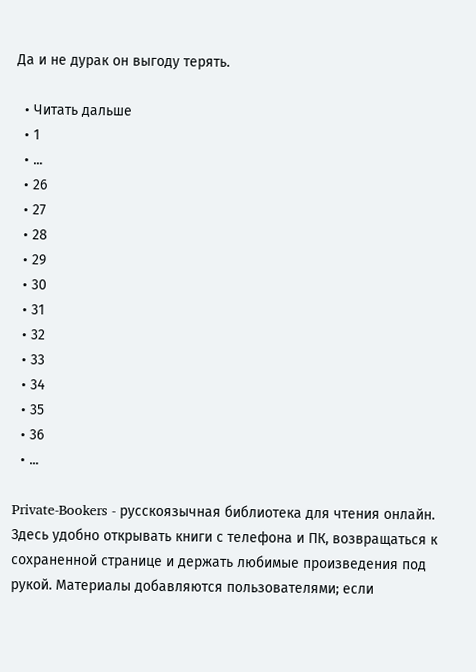Да и не дурак он выгоду терять.

  • Читать дальше
  • 1
  • ...
  • 26
  • 27
  • 28
  • 29
  • 30
  • 31
  • 32
  • 33
  • 34
  • 35
  • 36
  • ...

Private-Bookers - русскоязычная библиотека для чтения онлайн. Здесь удобно открывать книги с телефона и ПК, возвращаться к сохраненной странице и держать любимые произведения под рукой. Материалы добавляются пользователями; если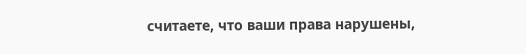считаете, что ваши права нарушены,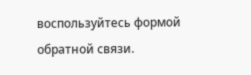воспользуйтесь формой обратной связи.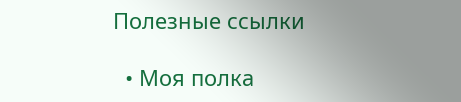Полезные ссылки

  • Моя полка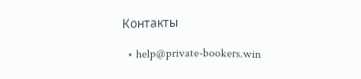Контакты

  • help@private-bookers.win